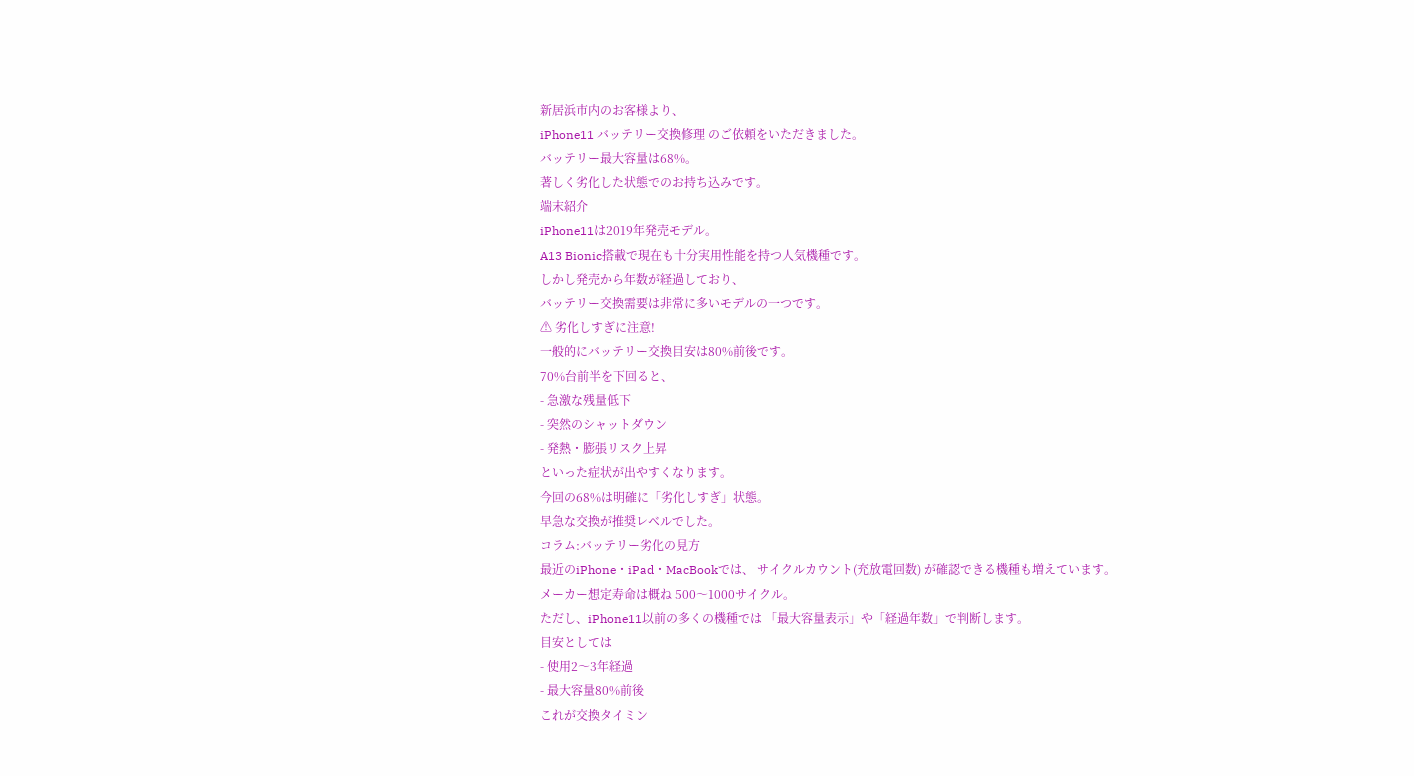新居浜市内のお客様より、
iPhone11 バッテリー交換修理 のご依頼をいただきました。
バッテリー最大容量は68%。
著しく劣化した状態でのお持ち込みです。
端末紹介
iPhone11は2019年発売モデル。
A13 Bionic搭載で現在も十分実用性能を持つ人気機種です。
しかし発売から年数が経過しており、
バッテリー交換需要は非常に多いモデルの一つです。
⚠ 劣化しすぎに注意!
一般的にバッテリー交換目安は80%前後です。
70%台前半を下回ると、
- 急激な残量低下
- 突然のシャットダウン
- 発熱・膨張リスク上昇
といった症状が出やすくなります。
今回の68%は明確に「劣化しすぎ」状態。
早急な交換が推奨レベルでした。
コラム:バッテリー劣化の見方
最近のiPhone・iPad・MacBookでは、 サイクルカウント(充放電回数) が確認できる機種も増えています。
メーカー想定寿命は概ね 500〜1000サイクル。
ただし、iPhone11以前の多くの機種では 「最大容量表示」や「経過年数」で判断します。
目安としては
- 使用2〜3年経過
- 最大容量80%前後
これが交換タイミン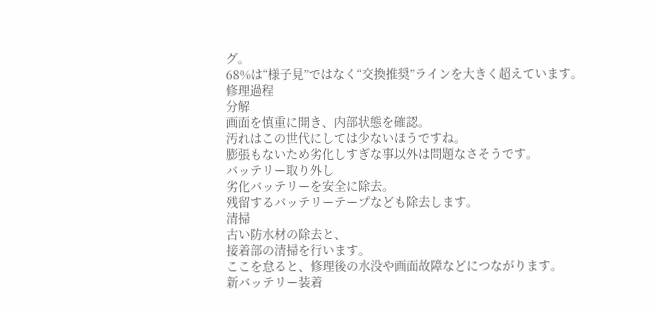グ。
68%は“様子見”ではなく“交換推奨”ラインを大きく超えています。
修理過程
分解
画面を慎重に開き、内部状態を確認。
汚れはこの世代にしては少ないほうですね。
膨張もないため劣化しすぎな事以外は問題なさそうです。
バッテリー取り外し
劣化バッテリーを安全に除去。
残留するバッテリーテープなども除去します。
清掃
古い防水材の除去と、
接着部の清掃を行います。
ここを怠ると、修理後の水没や画面故障などにつながります。
新バッテリー装着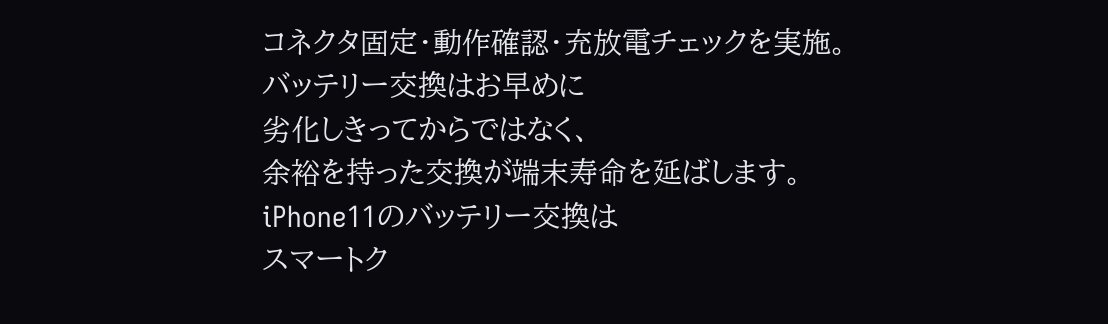コネクタ固定・動作確認・充放電チェックを実施。
バッテリー交換はお早めに
劣化しきってからではなく、
余裕を持った交換が端末寿命を延ばします。
iPhone11のバッテリー交換は
スマートク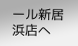ール新居浜店へ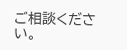ご相談ください。